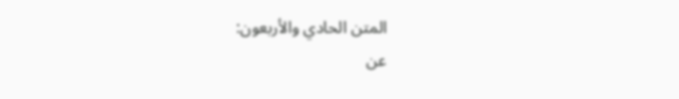المتن الحادي والأربعون:
عن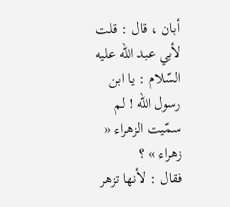أبان ، قال : قلت لأبي عبد اللّه عليه السّلام : يا ابن رسول اللّه ! لم سمّيت الزهراء « زهراء » ؟
فقال : لأنها تزهر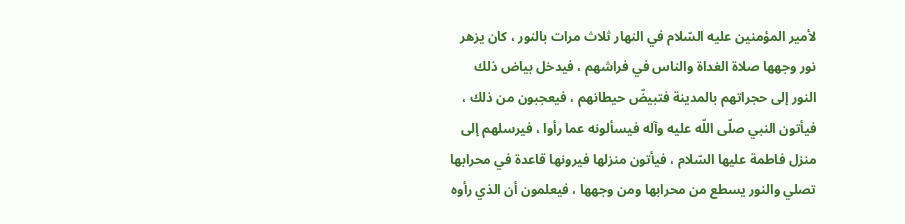لأمير المؤمنين عليه السّلام في النهار ثلاث مرات بالنور ، كان يزهر نور وجهها صلاة الغداة والناس في فراشهم ، فيدخل بياض ذلك النور إلى حجراتهم بالمدينة فتبيضّ حيطانهم ، فيعجبون من ذلك ، فيأتون النبي صلّى اللّه عليه وآله فيسألونه عما رأوا ، فيرسلهم إلى منزل فاطمة عليها السّلام ، فيأتون منزلها فيرونها قاعدة في محرابها تصلي والنور يسطع من محرابها ومن وجهها ، فيعلمون أن الذي رأوه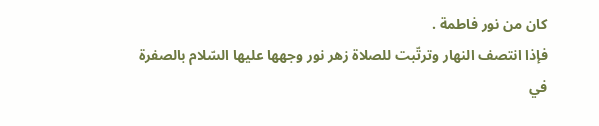كان من نور فاطمة .
فإذا انتصف النهار وترتّبت للصلاة زهر نور وجهها عليها السّلام بالصفرة في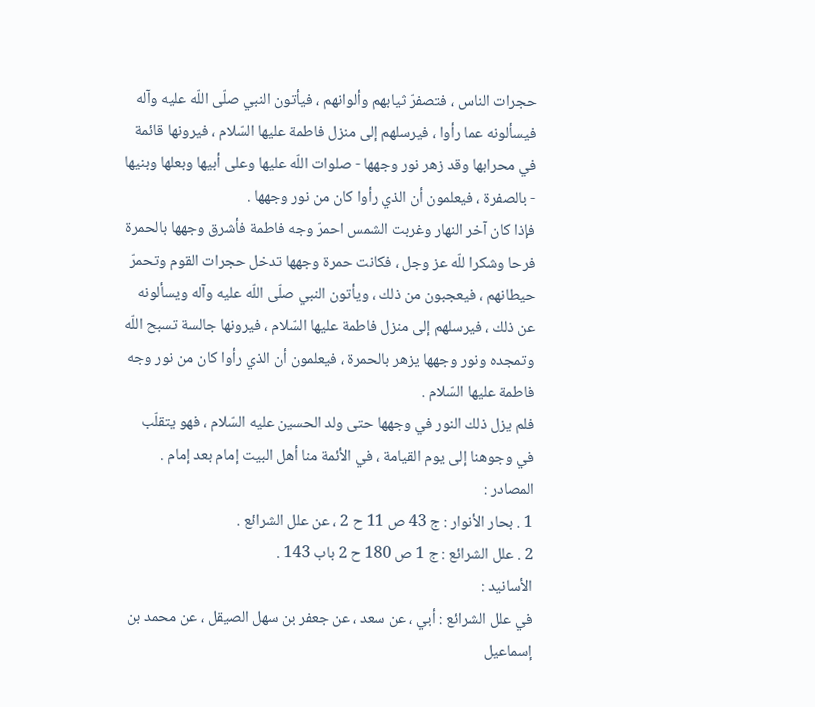حجرات الناس ، فتصفرّ ثيابهم وألوانهم ، فيأتون النبي صلّى اللّه عليه وآله فيسألونه عما رأوا ، فيرسلهم إلى منزل فاطمة عليها السّلام ، فيرونها قائمة في محرابها وقد زهر نور وجهها - صلوات اللّه عليها وعلى أبيها وبعلها وبنيها - بالصفرة ، فيعلمون أن الذي رأوا كان من نور وجهها .
فإذا كان آخر النهار وغربت الشمس احمرّ وجه فاطمة فأشرق وجهها بالحمرة فرحا وشكرا للّه عز وجل ، فكانت حمرة وجهها تدخل حجرات القوم وتحمرّ حيطانهم ، فيعجبون من ذلك ، ويأتون النبي صلّى اللّه عليه وآله ويسألونه عن ذلك ، فيرسلهم إلى منزل فاطمة عليها السّلام ، فيرونها جالسة تسبح اللّه وتمجده ونور وجهها يزهر بالحمرة ، فيعلمون أن الذي رأوا كان من نور وجه فاطمة عليها السّلام .
فلم يزل ذلك النور في وجهها حتى ولد الحسين عليه السّلام ، فهو يتقلّب في وجوهنا إلى يوم القيامة ، في الأئمة منا أهل البيت إمام بعد إمام .
المصادر :
1 . بحار الأنوار : ج 43 ص 11 ح 2 ، عن علل الشرائع .
2 . علل الشرائع : ج 1 ص 180 ح 2 باب 143 .
الأسانيد :
في علل الشرائع : أبي ، عن سعد ، عن جعفر بن سهل الصيقل ، عن محمد بن إسماعيل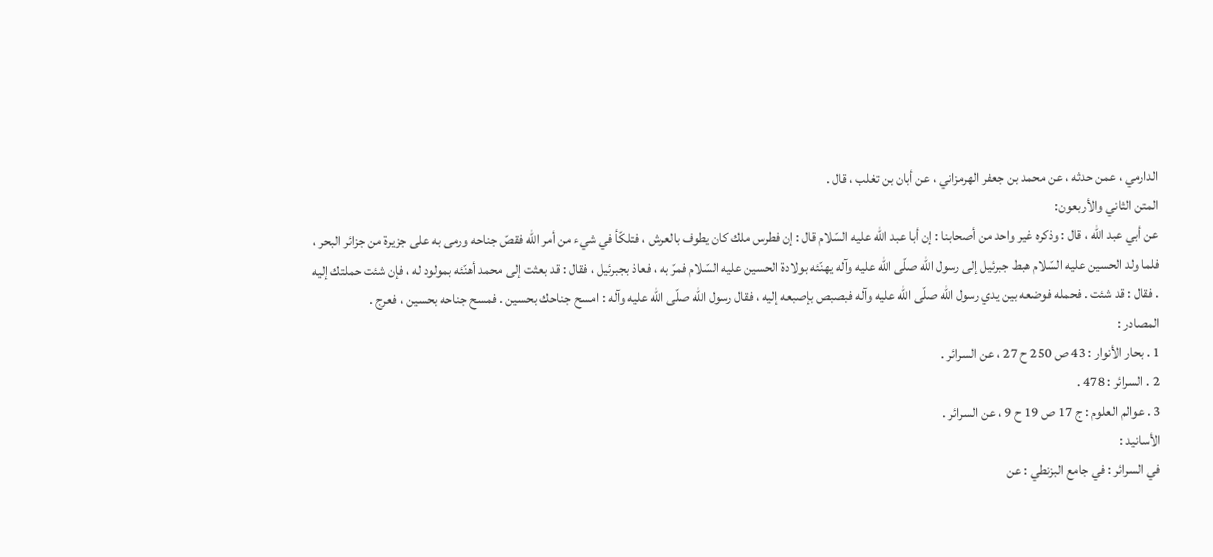الدارمي ، عمن حدثه ، عن محمد بن جعفر الهرمزاني ، عن أبان بن تغلب ، قال .
المتن الثاني والأربعون:
عن أبي عبد اللّه ، قال : وذكره غير واحد من أصحابنا : إن أبا عبد اللّه عليه السّلام قال : إن فطرس ملك كان يطوف بالعرش ، فتلكّأ في شيء من أمر اللّه فقصّ جناحه ورمى به على جزيرة من جزائر البحر ، فلما ولد الحسين عليه السّلام هبط جبرئيل إلى رسول اللّه صلّى اللّه عليه وآله يهنّئه بولادة الحسين عليه السّلام فمرّ به ، فعاذ بجبرئيل ، فقال : قد بعثت إلى محمد أهنّئه بمولود له ، فإن شئت حملتك إليه . فقال : قد شئت . فحمله فوضعه بين يدي رسول اللّه صلّى اللّه عليه وآله فبصبص بإصبعه إليه ، فقال رسول اللّه صلّى اللّه عليه وآله : امسح جناحك بحسين . فمسح جناحه بحسين ، فعرج .
المصادر :
1 . بحار الأنوار : 43 ص 250 ح 27 ، عن السرائر .
2 . السرائر : 478 .
3 . عوالم العلوم : ج 17 ص 19 ح 9 ، عن السرائر .
الأسانيد :
في السرائر : في جامع البزنطي : عن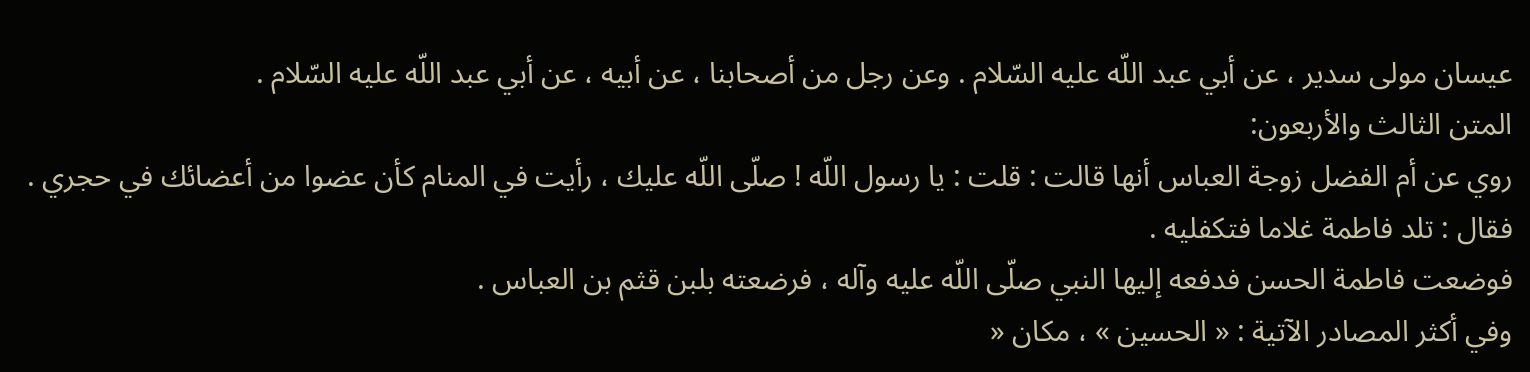عيسان مولى سدير ، عن أبي عبد اللّه عليه السّلام . وعن رجل من أصحابنا ، عن أبيه ، عن أبي عبد اللّه عليه السّلام .
المتن الثالث والأربعون:
روي عن أم الفضل زوجة العباس أنها قالت : قلت : يا رسول اللّه ! صلّى اللّه عليك ، رأيت في المنام كأن عضوا من أعضائك في حجري . فقال : تلد فاطمة غلاما فتكفليه .
فوضعت فاطمة الحسن فدفعه إليها النبي صلّى اللّه عليه وآله ، فرضعته بلبن قثم بن العباس .
وفي أكثر المصادر الآتية : « الحسين » ، مكان «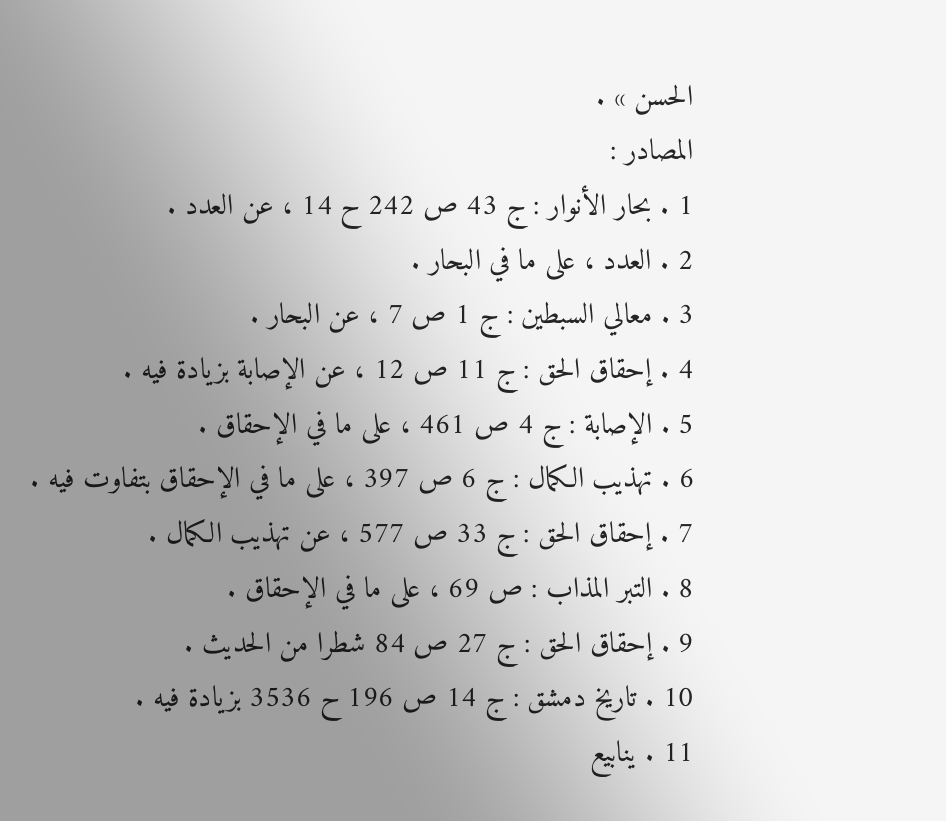الحسن » .
المصادر :
1 . بحار الأنوار : ج 43 ص 242 ح 14 ، عن العدد .
2 . العدد ، على ما في البحار .
3 . معالي السبطين : ج 1 ص 7 ، عن البحار .
4 . إحقاق الحق : ج 11 ص 12 ، عن الإصابة بزيادة فيه .
5 . الإصابة : ج 4 ص 461 ، على ما في الإحقاق .
6 . تهذيب الكمال : ج 6 ص 397 ، على ما في الإحقاق بتفاوت فيه .
7 . إحقاق الحق : ج 33 ص 577 ، عن تهذيب الكمال .
8 . التبر المذاب : ص 69 ، على ما في الإحقاق .
9 . إحقاق الحق : ج 27 ص 84 شطرا من الحديث .
10 . تاريخ دمشق : ج 14 ص 196 ح 3536 بزيادة فيه .
11 . ينابيع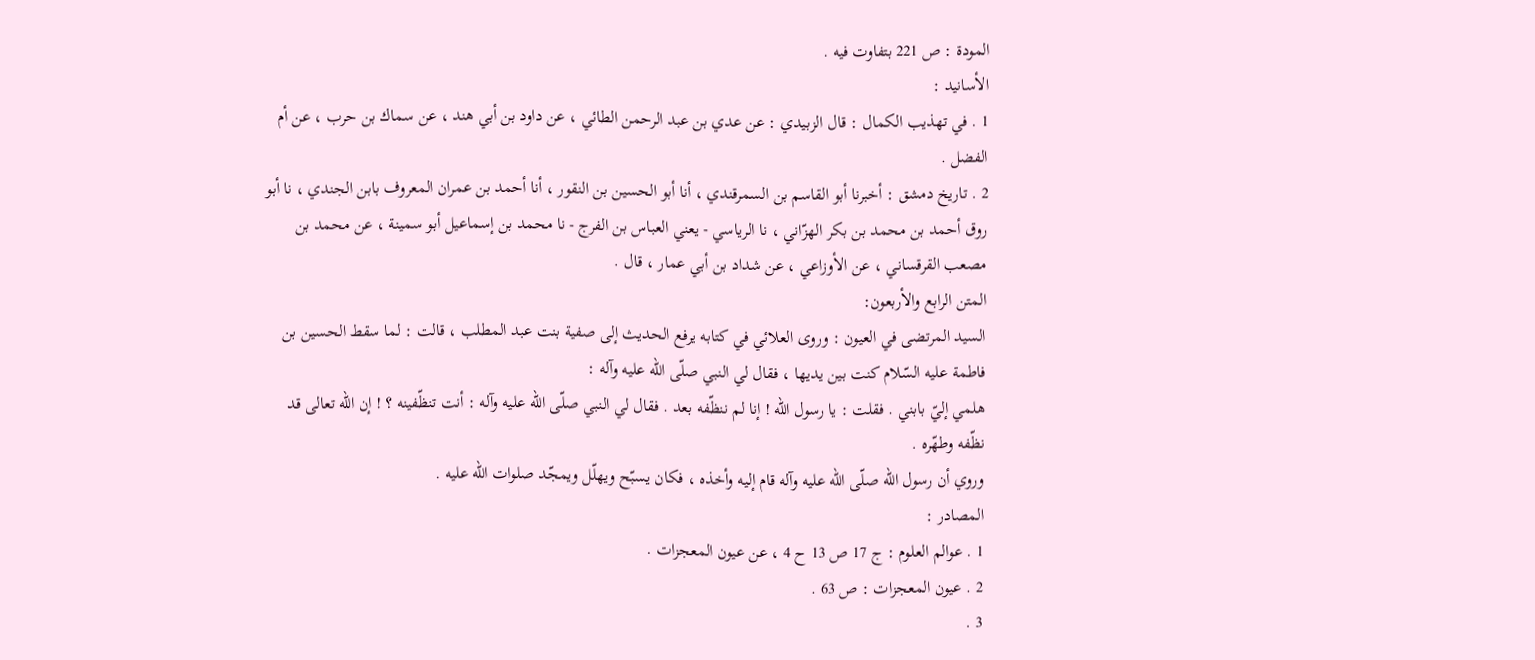المودة : ص 221 بتفاوت فيه .
الأسانيد :
1 . في تهذيب الكمال : قال الزبيدي : عن عدي بن عبد الرحمن الطائي ، عن داود بن أبي هند ، عن سماك بن حرب ، عن أم الفضل .
2 . تاريخ دمشق : أخبرنا أبو القاسم بن السمرقندي ، أنا أبو الحسين بن النقور ، أنا أحمد بن عمران المعروف بابن الجندي ، نا أبو روق أحمد بن محمد بن بكر الهزّاني ، نا الرياسي - يعني العباس بن الفرج - نا محمد بن إسماعيل أبو سمينة ، عن محمد بن مصعب القرقساني ، عن الأوزاعي ، عن شداد بن أبي عمار ، قال .
المتن الرابع والأربعون:
السيد المرتضى في العيون : وروى العلائي في كتابه يرفع الحديث إلى صفية بنت عبد المطلب ، قالت : لما سقط الحسين بن فاطمة عليه السّلام كنت بين يديها ، فقال لي النبي صلّى اللّه عليه وآله :
هلمي إليّ بابني . فقلت : يا رسول اللّه ! إنا لم ننظّفه بعد . فقال لي النبي صلّى اللّه عليه وآله : أنت تنظّفينه ؟ ! إن اللّه تعالى قد نظّفه وطهّره .
وروي أن رسول اللّه صلّى اللّه عليه وآله قام إليه وأخذه ، فكان يسبّح ويهلّل ويمجّد صلوات اللّه عليه .
المصادر :
1 . عوالم العلوم : ج 17 ص 13 ح 4 ، عن عيون المعجزات .
2 . عيون المعجزات : ص 63 .
3 .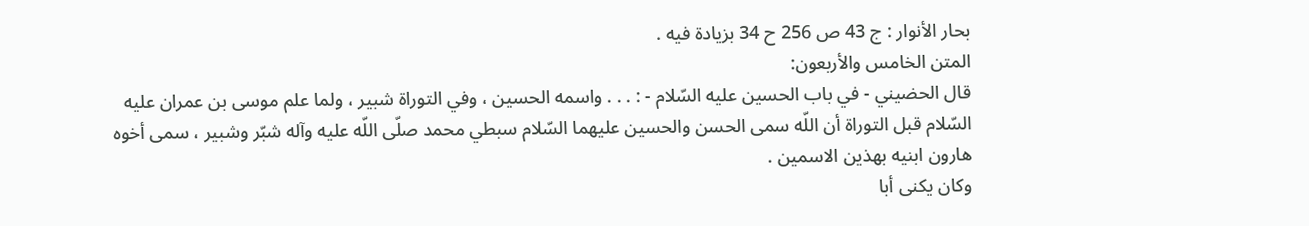بحار الأنوار : ج 43 ص 256 ح 34 بزيادة فيه .
المتن الخامس والأربعون:
قال الحضيني - في باب الحسين عليه السّلام - : . . . واسمه الحسين ، وفي التوراة شبير ، ولما علم موسى بن عمران عليه السّلام قبل التوراة أن اللّه سمى الحسن والحسين عليهما السّلام سبطي محمد صلّى اللّه عليه وآله شبّر وشبير ، سمى أخوه هارون ابنيه بهذين الاسمين .
وكان يكنى أبا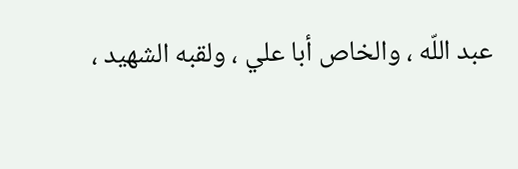عبد اللّه ، والخاص أبا علي ، ولقبه الشهيد ،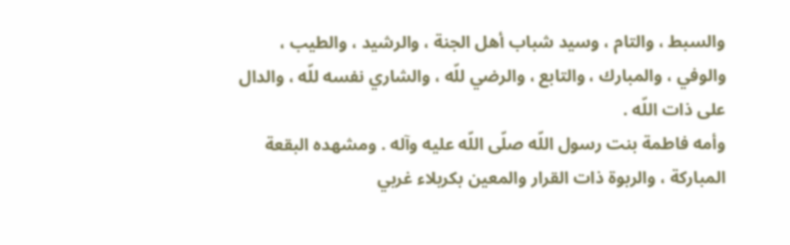والسبط ، والتام ، وسيد شباب أهل الجنة ، والرشيد ، والطيب ، والوفي ، والمبارك ، والتابع ، والرضي للّه ، والشاري نفسه للّه ، والدال على ذات اللّه .
وأمه فاطمة بنت رسول اللّه صلّى اللّه عليه وآله . ومشهده البقعة المباركة ، والربوة ذات القرار والمعين بكربلاء غربي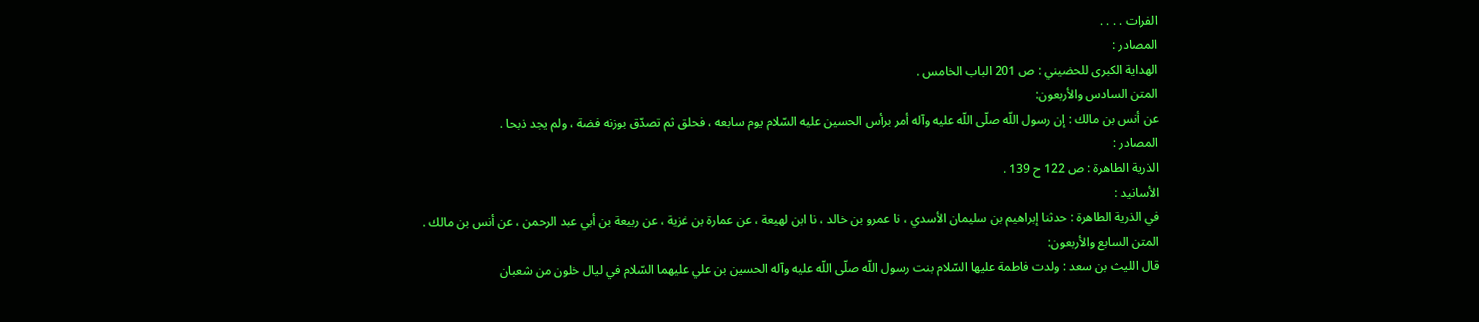الفرات . . . .
المصادر :
الهداية الكبرى للحضيني : ص 201 الباب الخامس .
المتن السادس والأربعون:
عن أنس بن مالك : إن رسول اللّه صلّى اللّه عليه وآله أمر برأس الحسين عليه السّلام يوم سابعه ، فحلق ثم تصدّق بوزنه فضة ، ولم يجد ذبحا .
المصادر :
الذرية الطاهرة : ص 122 ح 139 .
الأسانيد :
في الذرية الطاهرة : حدثنا إبراهيم بن سليمان الأسدي ، نا عمرو بن خالد ، نا ابن لهيعة ، عن عمارة بن غزية ، عن ربيعة بن أبي عبد الرحمن ، عن أنس بن مالك .
المتن السابع والأربعون:
قال الليث بن سعد : ولدت فاطمة عليها السّلام بنت رسول اللّه صلّى اللّه عليه وآله الحسين بن علي عليهما السّلام في ليال خلون من شعبان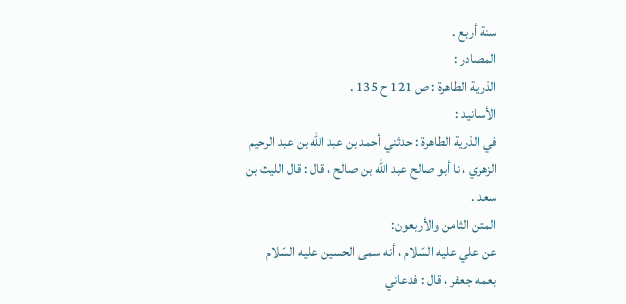سنة أربع .
المصادر :
الذرية الطاهرة : ص 121 ح 135 .
الأسانيد :
في الذرية الطاهرة : حدثني أحمد بن عبد اللّه بن عبد الرحيم الزهري ، نا أبو صالح عبد اللّه بن صالح ، قال : قال الليث بن سعد .
المتن الثامن والأربعون:
عن علي عليه السّلام ، أنه سمى الحسين عليه السّلام بعمه جعفر ، قال : فدعاني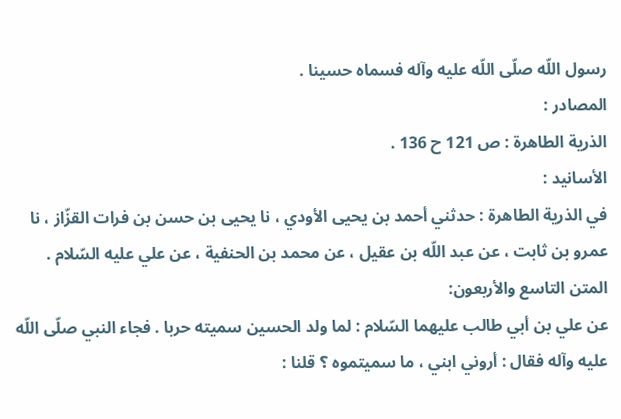رسول اللّه صلّى اللّه عليه وآله فسماه حسينا .
المصادر :
الذرية الطاهرة : ص 121 ح 136 .
الأسانيد :
في الذرية الطاهرة : حدثني أحمد بن يحيى الأودي ، نا يحيى بن حسن بن فرات القزّاز ، نا عمرو بن ثابت ، عن عبد اللّه بن عقيل ، عن محمد بن الحنفية ، عن علي عليه السّلام .
المتن التاسع والأربعون:
عن علي بن أبي طالب عليهما السّلام : لما ولد الحسين سميته حربا . فجاء النبي صلّى اللّه عليه وآله فقال : أروني ابني ، ما سميتموه ؟ قلنا :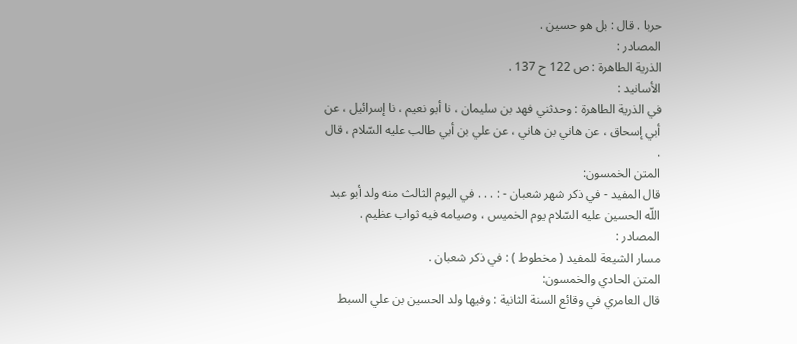حربا . قال : بل هو حسين .
المصادر :
الذرية الطاهرة : ص 122 ح 137 .
الأسانيد :
في الذرية الطاهرة : وحدثني فهد بن سليمان ، نا أبو نعيم ، نا إسرائيل ، عن أبي إسحاق ، عن هاني بن هاني ، عن علي بن أبي طالب عليه السّلام ، قال .
المتن الخمسون:
قال المفيد - في ذكر شهر شعبان - : . . . في اليوم الثالث منه ولد أبو عبد اللّه الحسين عليه السّلام يوم الخميس ، وصيامه فيه ثواب عظيم .
المصادر :
مسار الشيعة للمفيد ( مخطوط ) : في ذكر شعبان .
المتن الحادي والخمسون:
قال العامري في وقائع السنة الثانية : وفيها ولد الحسين بن علي السبط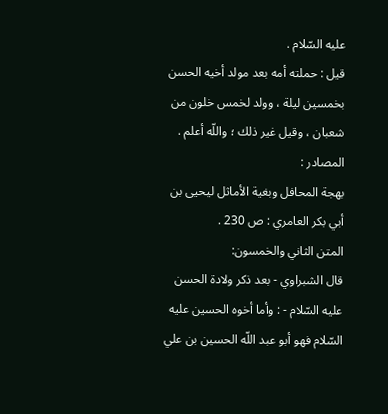عليه السّلام .
قيل : حملته أمه بعد مولد أخيه الحسن بخمسين ليلة ، وولد لخمس خلون من شعبان ، وقيل غير ذلك ؛ واللّه أعلم .
المصادر :
بهجة المحافل وبغية الأماثل ليحيى بن أبي بكر العامري : ص 230 .
المتن الثاني والخمسون:
قال الشبراوي - بعد ذكر ولادة الحسن عليه السّلام - : وأما أخوه الحسين عليه السّلام فهو أبو عبد اللّه الحسين بن علي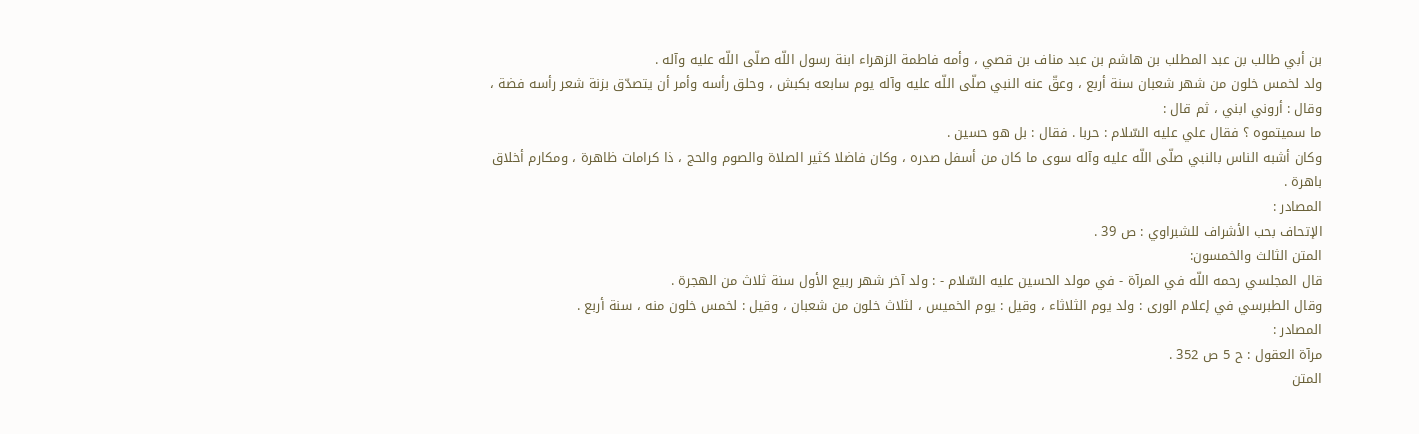بن أبي طالب بن عبد المطلب بن هاشم بن عبد مناف بن قصي ، وأمه فاطمة الزهراء ابنة رسول اللّه صلّى اللّه عليه وآله .
ولد لخمس خلون من شهر شعبان سنة أربع ، وعقّ عنه النبي صلّى اللّه عليه وآله يوم سابعه بكبش ، وحلق رأسه وأمر أن يتصدّق بزنة شعر رأسه فضة ، وقال : أروني ابني ، ثم قال :
ما سميتموه ؟ فقال علي عليه السّلام : حربا . فقال : بل هو حسين .
وكان أشبه الناس بالنبي صلّى اللّه عليه وآله سوى ما كان من أسفل صدره ، وكان فاضلا كثير الصلاة والصوم والحج ، ذا كرامات ظاهرة ، ومكارم أخلاق باهرة .
المصادر :
الإتحاف بحب الأشراف للشبراوي : ص 39 .
المتن الثالث والخمسون:
قال المجلسي رحمه اللّه في المرآة - في مولد الحسين عليه السّلام - : ولد آخر شهر ربيع الأول سنة ثلاث من الهجرة .
وقال الطبرسي في إعلام الورى : ولد يوم الثلاثاء ، وقيل : يوم الخميس ، لثلاث خلون من شعبان ، وقيل : لخمس خلون منه ، سنة أربع .
المصادر :
مرآة العقول : ح 5 ص 352 .
المتن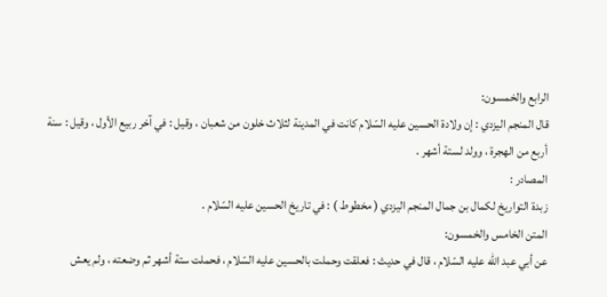الرابع والخمسون:
قال المنجم اليزدي : إن ولادة الحسين عليه السّلام كانت في المدينة لثلاث خلون من شعبان ، وقيل : في آخر ربيع الأول ، وقيل : سنة أربع من الهجرة ، وولد لستة أشهر .
المصادر :
زبدة التواريخ لكمال بن جمال المنجم اليزدي ( مخطوط ) : في تاريخ الحسين عليه السّلام .
المتن الخامس والخمسون:
عن أبي عبد اللّه عليه السّلام ، قال في حديث : فعلقت وحملت بالحسين عليه السّلام ، فحملت ستة أشهر ثم وضعته ، ولم يعش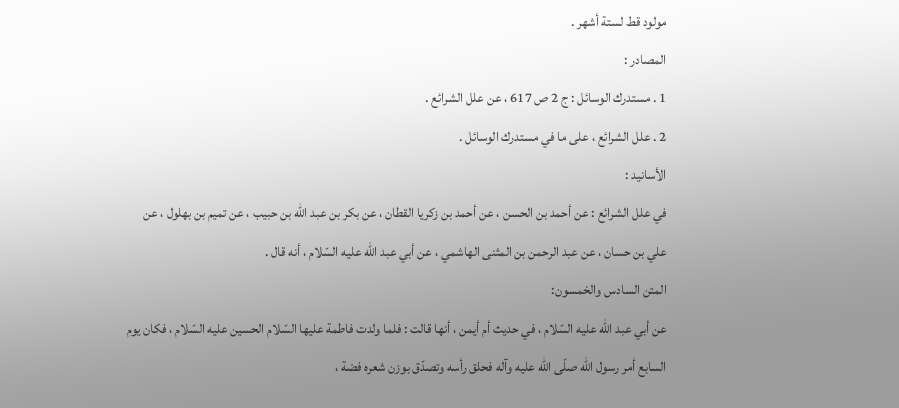مولود قط لستة أشهر .
المصادر :
1 . مستدرك الوسائل : ج 2 ص 617 ، عن علل الشرائع .
2 . علل الشرائع ، على ما في مستدرك الوسائل .
الأسانيد :
في علل الشرائع : عن أحمد بن الحسن ، عن أحمد بن زكريا القطان ، عن بكر بن عبد اللّه بن حبيب ، عن تميم بن بهلول ، عن علي بن حسان ، عن عبد الرحمن بن المثنى الهاشمي ، عن أبي عبد اللّه عليه السّلام ، أنه قال .
المتن السادس والخمسون:
عن أبي عبد اللّه عليه السّلام ، في حديث أم أيمن ، أنها قالت : فلما ولدت فاطمة عليها السّلام الحسين عليه السّلام ، فكان يوم السابع أمر رسول اللّه صلّى اللّه عليه وآله فحلق رأسه وتصدّق بوزن شعره فضة ،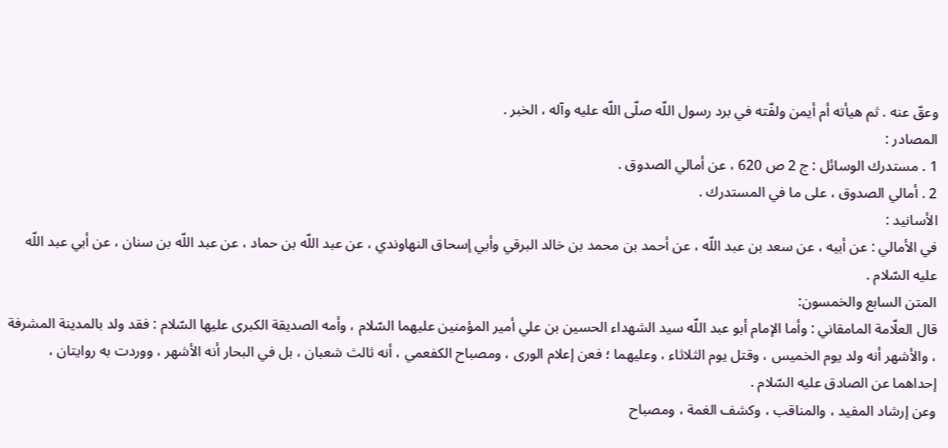وعقّ عنه . ثم هيأته أم أيمن ولفّته في برد رسول اللّه صلّى اللّه عليه وآله ، الخبر .
المصادر :
1 . مستدرك الوسائل : ج 2 ص 620 ، عن أمالي الصدوق .
2 . أمالي الصدوق ، على ما في المستدرك .
الأسانيد :
في الأمالي : عن أبيه ، عن سعد بن عبد اللّه ، عن أحمد بن محمد بن خالد البرقي وأبي إسحاق النهاوندي ، عن عبد اللّه بن حماد ، عن عبد اللّه بن سنان ، عن أبي عبد اللّه عليه السّلام .
المتن السابع والخمسون:
قال العلّامة المامقاني : وأما الإمام أبو عبد اللّه سيد الشهداء الحسين بن علي أمير المؤمنين عليهما السّلام ، وأمه الصديقة الكبرى عليها السّلام : فقد ولد بالمدينة المشرفة ، والأشهر أنه ولد يوم الخميس ، وقتل يوم الثلاثاء ، وعليهما ؛ فعن إعلام الورى ، ومصباح الكفعمي ، أنه ثالث شعبان ، بل في البحار أنه الأشهر ، ووردت به روايتان ، إحداهما عن الصادق عليه السّلام .
وعن إرشاد المفيد ، والمناقب ، وكشف الغمة ، ومصباح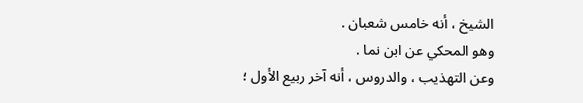الشيخ ، أنه خامس شعبان .
وهو المحكي عن ابن نما .
وعن التهذيب ، والدروس ، أنه آخر ربيع الأول ؛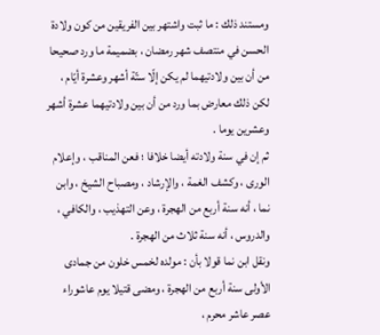ومستند ذلك : ما ثبت واشتهر بين الفريقين من كون ولادة الحسن في منتصف شهر رمضان ، بضميمة ما ورد صحيحا من أن بين ولادتيهما لم يكن إلّا ستّة أشهر وعشرة أيّام ، لكن ذلك معارض بما ورد من أن بين ولادتيهما عشرة أشهر وعشرين يوما .
ثم إن في سنة ولادته أيضا خلافا ؛ فعن المناقب ، وإعلام الورى ، وكشف الغمة ، والإرشاد ، ومصباح الشيخ ، وابن نما ، أنه سنة أربع من الهجرة ، وعن التهذيب ، والكافي ، والدروس ، أنه سنة ثلاث من الهجرة .
ونقل ابن نما قولا بأن : مولده لخمس خلون من جمادى الأولى سنة أربع من الهجرة ، ومضى قتيلا يوم عاشوراء عصر عاشر محرم ،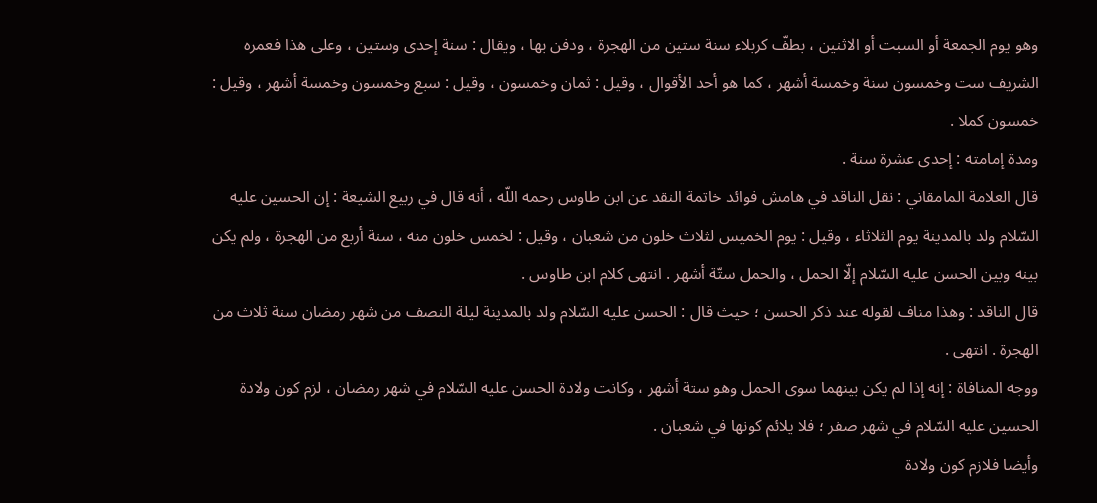وهو يوم الجمعة أو السبت أو الاثنين ، بطفّ كربلاء سنة ستين من الهجرة ، ودفن بها ، ويقال : سنة إحدى وستين ، وعلى هذا فعمره الشريف ست وخمسون سنة وخمسة أشهر ، كما هو أحد الأقوال ، وقيل : ثمان وخمسون ، وقيل : سبع وخمسون وخمسة أشهر ، وقيل : خمسون كملا .
ومدة إمامته : إحدى عشرة سنة .
قال العلامة المامقاني : نقل الناقد في هامش فوائد خاتمة النقد عن ابن طاوس رحمه اللّه ، أنه قال في ربيع الشيعة : إن الحسين عليه السّلام ولد بالمدينة يوم الثلاثاء ، وقيل : يوم الخميس لثلاث خلون من شعبان ، وقيل : لخمس خلون منه ، سنة أربع من الهجرة ، ولم يكن بينه وبين الحسن عليه السّلام إلّا الحمل ، والحمل ستّة أشهر . انتهى كلام ابن طاوس .
قال الناقد : وهذا مناف لقوله عند ذكر الحسن ؛ حيث قال : الحسن عليه السّلام ولد بالمدينة ليلة النصف من شهر رمضان سنة ثلاث من الهجرة . انتهى .
ووجه المنافاة : إنه إذا لم يكن بينهما سوى الحمل وهو ستة أشهر ، وكانت ولادة الحسن عليه السّلام في شهر رمضان ، لزم كون ولادة الحسين عليه السّلام في شهر صفر ؛ فلا يلائم كونها في شعبان .
وأيضا فلازم كون ولادة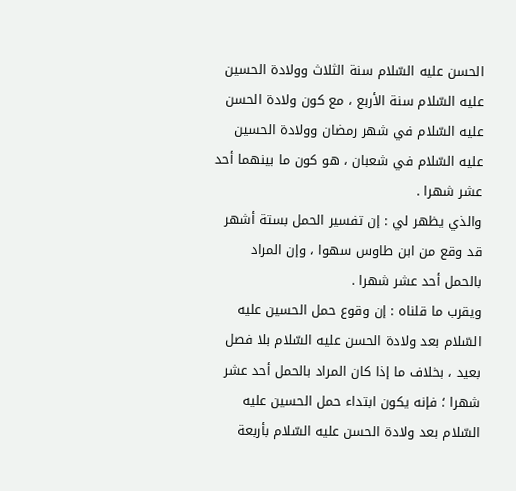الحسن عليه السّلام سنة الثلاث وولادة الحسين عليه السّلام سنة الأربع ، مع كون ولادة الحسن عليه السّلام في شهر رمضان وولادة الحسين عليه السّلام في شعبان ، هو كون ما بينهما أحد عشر شهرا .
والذي يظهر لي : إن تفسير الحمل بستة أشهر قد وقع من ابن طاوس سهوا ، وإن المراد بالحمل أحد عشر شهرا .
ويقرب ما قلناه : إن وقوع حمل الحسين عليه السّلام بعد ولادة الحسن عليه السّلام بلا فصل بعيد ، بخلاف ما إذا كان المراد بالحمل أحد عشر شهرا ؛ فإنه يكون ابتداء حمل الحسين عليه السّلام بعد ولادة الحسن عليه السّلام بأربعة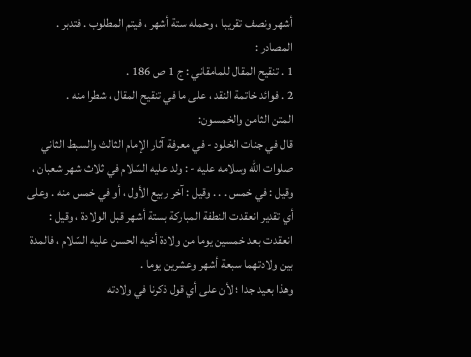أشهر ونصف تقريبا ، وحمله ستة أشهر ، فيتم المطلوب . فتدبر .
المصادر :
1 . تنقيح المقال للمامقاني : ج 1 ص 186 .
2 . فوائد خاتمة النقد ، على ما في تنقيح المقال ، شطرا منه .
المتن الثامن والخمسون:
قال في جنات الخلود - في معرفة آثار الإمام الثالث والسبط الثاني صلوات اللّه وسلامه عليه - : ولد عليه السّلام في ثلاث شهر شعبان ، وقيل : في خمس . . . وقيل : آخر ربيع الأول ، أو في خمس منه . وعلى أي تقدير انعقدت النطفة المباركة بستة أشهر قبل الولادة ، وقيل : انعقدت بعد خمسين يوما من ولادة أخيه الحسن عليه السّلام ، فالمدة بين ولادتهما سبعة أشهر وعشرين يوما .
وهذا بعيد جدا ؛ لأن على أي قول ذكرنا في ولادته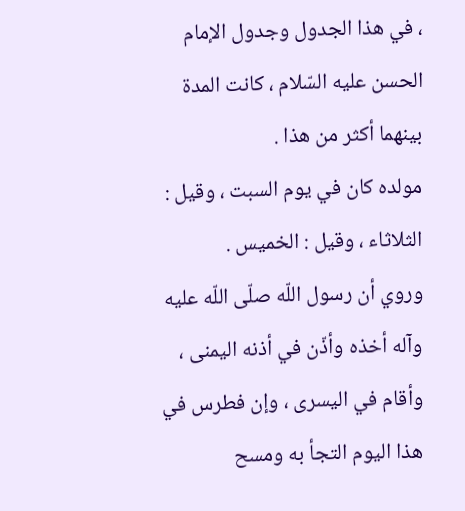، في هذا الجدول وجدول الإمام الحسن عليه السّلام ، كانت المدة بينهما أكثر من هذا .
مولده كان في يوم السبت ، وقيل : الثلاثاء ، وقيل : الخميس .
وروي أن رسول اللّه صلّى اللّه عليه وآله أخذه وأذّن في أذنه اليمنى ، وأقام في اليسرى ، وإن فطرس في هذا اليوم التجأ به ومسح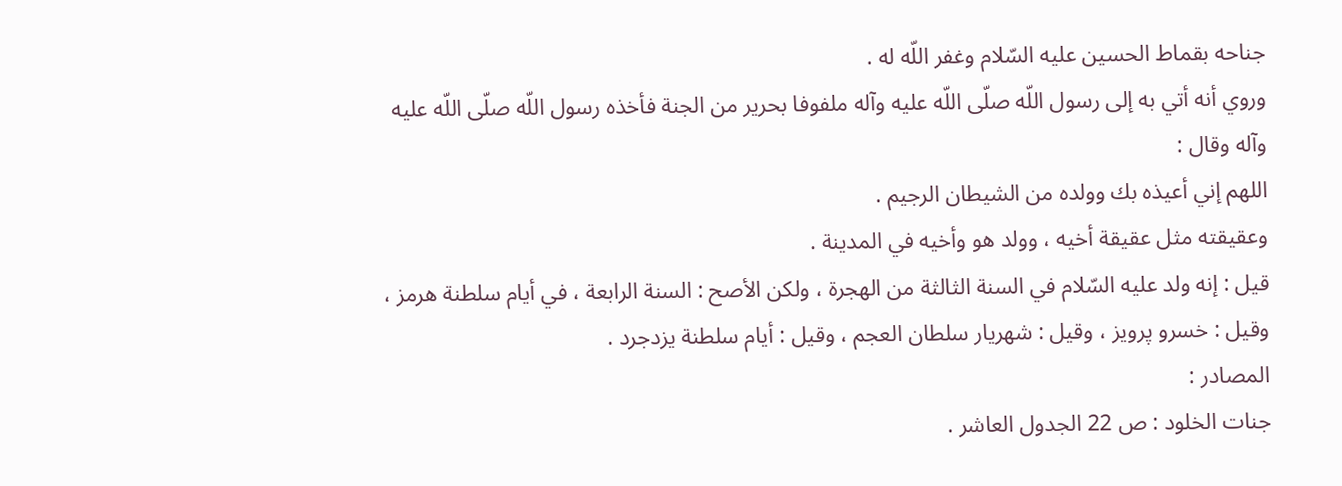جناحه بقماط الحسين عليه السّلام وغفر اللّه له .
وروي أنه أتي به إلى رسول اللّه صلّى اللّه عليه وآله ملفوفا بحرير من الجنة فأخذه رسول اللّه صلّى اللّه عليه وآله وقال :
اللهم إني أعيذه بك وولده من الشيطان الرجيم .
وعقيقته مثل عقيقة أخيه ، وولد هو وأخيه في المدينة .
قيل : إنه ولد عليه السّلام في السنة الثالثة من الهجرة ، ولكن الأصح : السنة الرابعة ، في أيام سلطنة هرمز ، وقيل : خسرو پرويز ، وقيل : شهريار سلطان العجم ، وقيل : أيام سلطنة يزدجرد .
المصادر :
جنات الخلود : ص 22 الجدول العاشر .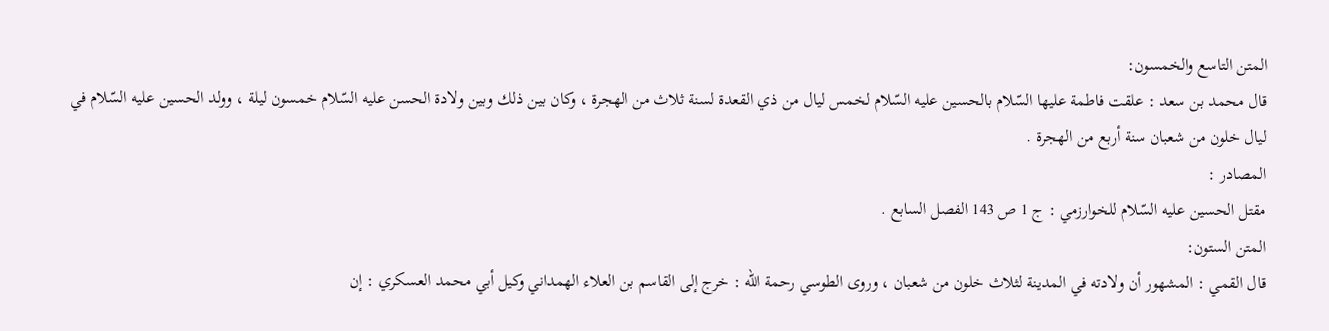المتن التاسع والخمسون:
قال محمد بن سعد : علقت فاطمة عليها السّلام بالحسين عليه السّلام لخمس ليال من ذي القعدة لسنة ثلاث من الهجرة ، وكان بين ذلك وبين ولادة الحسن عليه السّلام خمسون ليلة ، وولد الحسين عليه السّلام في ليال خلون من شعبان سنة أربع من الهجرة .
المصادر :
مقتل الحسين عليه السّلام للخوارزمي : ج 1 ص 143 الفصل السابع .
المتن الستون:
قال القمي : المشهور أن ولادته في المدينة لثلاث خلون من شعبان ، وروى الطوسي رحمة اللّه : خرج إلى القاسم بن العلاء الهمداني وكيل أبي محمد العسكري : إن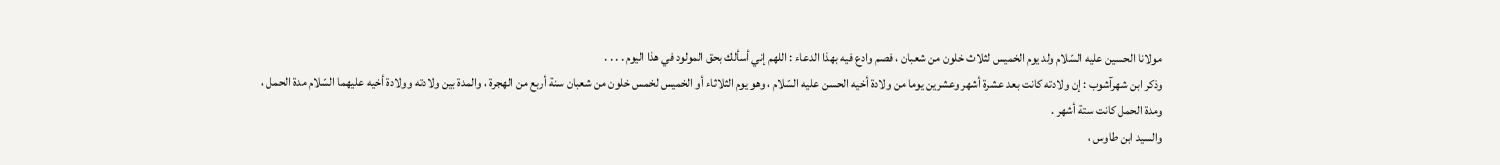مولانا الحسين عليه السّلام ولد يوم الخميس لثلاث خلون من شعبان ، فصم وادع فيه بهذا الدعاء : اللهم إني أسألك بحق المولود في هذا اليوم . . . .
وذكر ابن شهرآشوب : إن ولادته كانت بعد عشرة أشهر وعشرين يوما من ولادة أخيه الحسن عليه السّلام ، وهو يوم الثلاثاء أو الخميس لخمس خلون من شعبان سنة أربع من الهجرة ، والمدة بين ولادته وولادة أخيه عليهما السّلام مدة الحمل ، ومدة الحمل كانت ستة أشهر .
والسيد ابن طاوس ،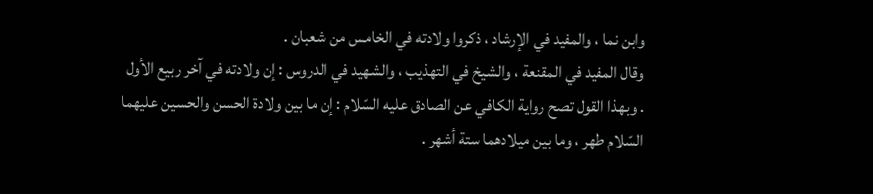وابن نما ، والمفيد في الإرشاد ، ذكروا ولادته في الخامس من شعبان .
وقال المفيد في المقنعة ، والشيخ في التهذيب ، والشهيد في الدروس : إن ولادته في آخر ربيع الأول . وبهذا القول تصح رواية الكافي عن الصادق عليه السّلام : إن ما بين ولادة الحسن والحسين عليهما السّلام طهر ، وما بين ميلادهما ستة أشهر .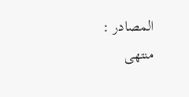المصادر :
منتهى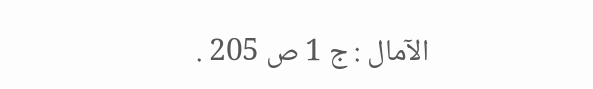الآمال : ج 1 ص 205 .